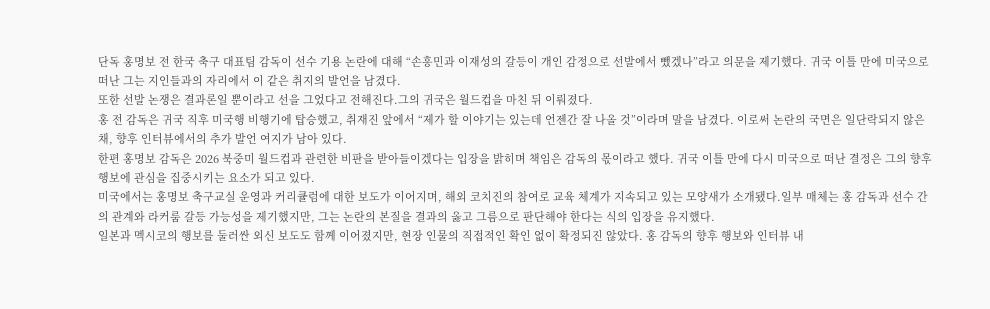단독 홍명보 전 한국 축구 대표팀 감독이 선수 기용 논란에 대해 “손흥민과 이재성의 갈등이 개인 감정으로 선발에서 뺐겠나”라고 의문을 제기했다. 귀국 이틀 만에 미국으로 떠난 그는 지인들과의 자리에서 이 같은 취지의 발언을 남겼다.
또한 선발 논쟁은 결과론일 뿐이라고 선을 그었다고 전해진다.그의 귀국은 월드컵을 마친 뒤 이뤄졌다.
홍 전 감독은 귀국 직후 미국행 비행기에 탑승했고, 취재진 앞에서 “제가 할 이야기는 있는데 언젠간 잘 나올 것”이라며 말을 남겼다. 이로써 논란의 국면은 일단락되지 않은 채, 향후 인터뷰에서의 추가 발언 여지가 남아 있다.
한편 홍명보 감독은 2026 북중미 월드컵과 관련한 비판을 받아들이겠다는 입장을 밝히며 책임은 감독의 몫이라고 했다. 귀국 이틀 만에 다시 미국으로 떠난 결정은 그의 향후 행보에 관심을 집중시키는 요소가 되고 있다.
미국에서는 홍명보 축구교실 운영과 커리큘럼에 대한 보도가 이어지며, 해외 코치진의 참여로 교육 체계가 지속되고 있는 모양새가 소개됐다.일부 매체는 홍 감독과 선수 간의 관계와 라커룸 갈등 가능성을 제기했지만, 그는 논란의 본질을 결과의 옳고 그름으로 판단해야 한다는 식의 입장을 유지했다.
일본과 멕시코의 행보를 둘러싼 외신 보도도 함께 이어졌지만, 현장 인물의 직접적인 확인 없이 확정되진 않았다. 홍 감독의 향후 행보와 인터뷰 내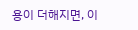용이 더해지면, 이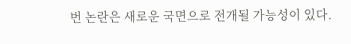번 논란은 새로운 국면으로 전개될 가능성이 있다.